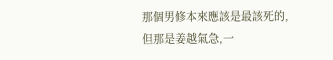那個男修本來應該是最該死的,但那是姜越氣急,一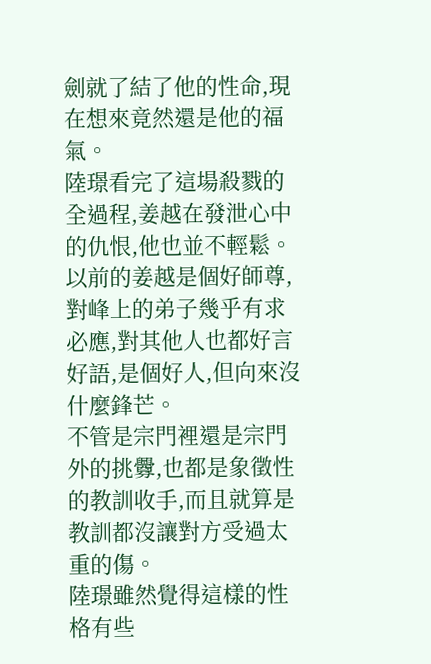劍就了結了他的性命,現在想來竟然還是他的福氣。
陸璟看完了這場殺戮的全過程,姜越在發泄心中的仇恨,他也並不輕鬆。
以前的姜越是個好師尊,對峰上的弟子幾乎有求必應,對其他人也都好言好語,是個好人,但向來沒什麼鋒芒。
不管是宗門裡還是宗門外的挑釁,也都是象徵性的教訓收手,而且就算是教訓都沒讓對方受過太重的傷。
陸璟雖然覺得這樣的性格有些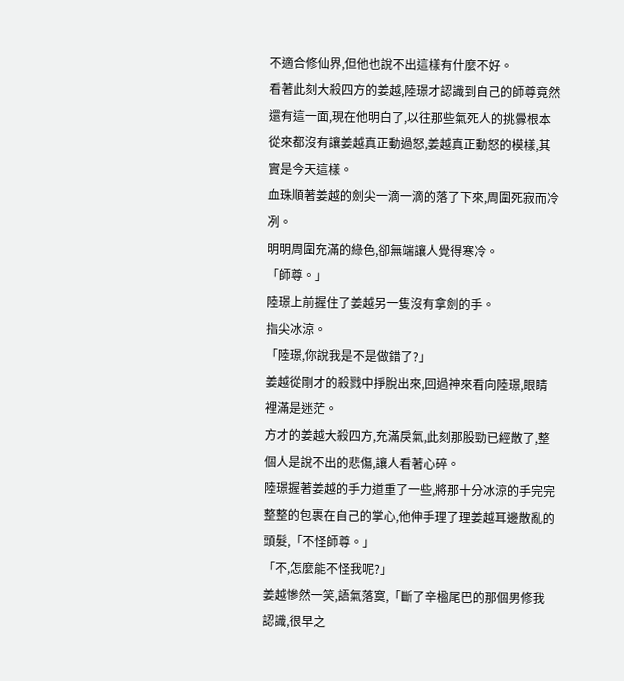不適合修仙界,但他也說不出這樣有什麼不好。
看著此刻大殺四方的姜越,陸璟才認識到自己的師尊竟然還有這一面,現在他明白了,以往那些氣死人的挑釁根本從來都沒有讓姜越真正動過怒,姜越真正動怒的模樣,其實是今天這樣。
血珠順著姜越的劍尖一滴一滴的落了下來,周圍死寂而冷冽。
明明周圍充滿的綠色,卻無端讓人覺得寒冷。
「師尊。」
陸璟上前握住了姜越另一隻沒有拿劍的手。
指尖冰涼。
「陸璟,你說我是不是做錯了?」
姜越從剛才的殺戮中掙脫出來,回過神來看向陸璟,眼睛裡滿是迷茫。
方才的姜越大殺四方,充滿戾氣,此刻那股勁已經散了,整個人是說不出的悲傷,讓人看著心碎。
陸璟握著姜越的手力道重了一些,將那十分冰涼的手完完整整的包裹在自己的掌心,他伸手理了理姜越耳邊散亂的頭髮,「不怪師尊。」
「不,怎麼能不怪我呢?」
姜越慘然一笑,語氣落寞,「斷了辛楹尾巴的那個男修我認識,很早之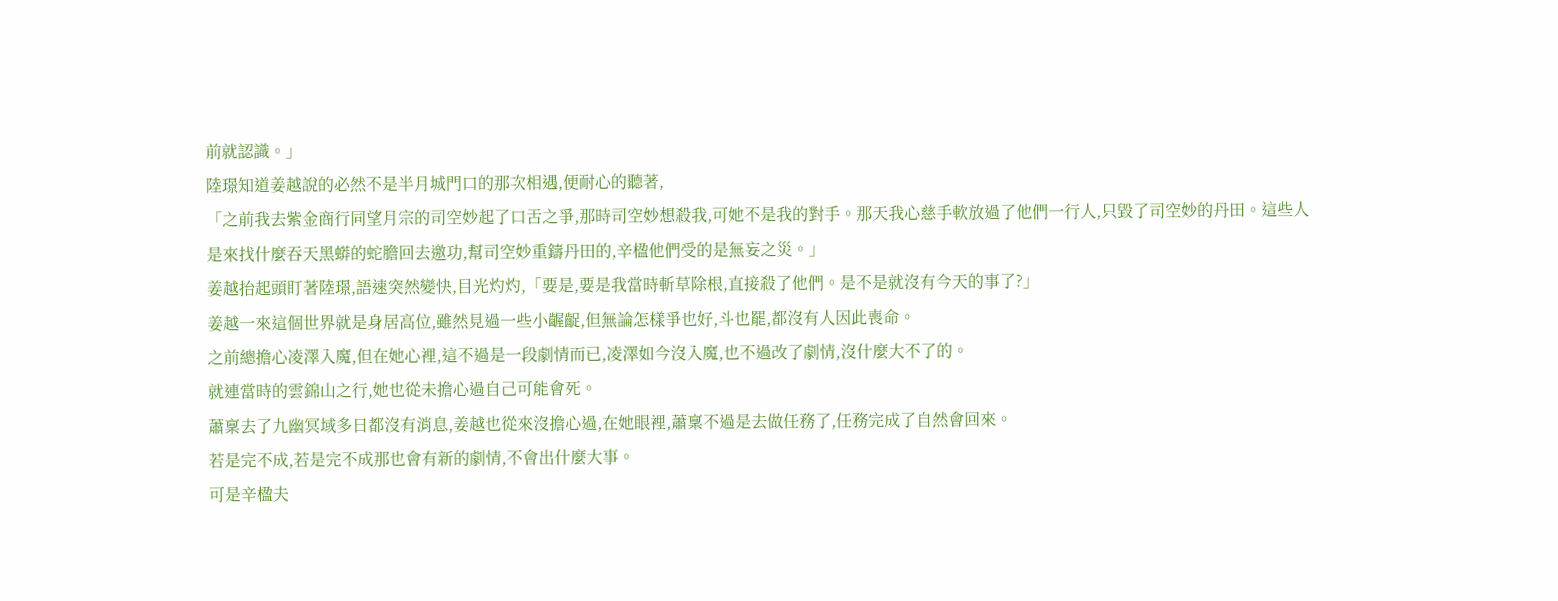前就認識。」
陸璟知道姜越說的必然不是半月城門口的那次相遇,便耐心的聽著,
「之前我去紫金商行同望月宗的司空妙起了口舌之爭,那時司空妙想殺我,可她不是我的對手。那天我心慈手軟放過了他們一行人,只毀了司空妙的丹田。這些人是來找什麼吞天黑蟒的蛇膽回去邀功,幫司空妙重鑄丹田的,辛楹他們受的是無妄之災。」
姜越抬起頭盯著陸璟,語速突然變快,目光灼灼,「要是,要是我當時斬草除根,直接殺了他們。是不是就沒有今天的事了?」
姜越一來這個世界就是身居高位,雖然見過一些小齷齪,但無論怎樣爭也好,斗也罷,都沒有人因此喪命。
之前總擔心凌澤入魔,但在她心裡,這不過是一段劇情而已,凌澤如今沒入魔,也不過改了劇情,沒什麼大不了的。
就連當時的雲錦山之行,她也從未擔心過自己可能會死。
蕭稟去了九幽冥域多日都沒有消息,姜越也從來沒擔心過,在她眼裡,蕭稟不過是去做任務了,任務完成了自然會回來。
若是完不成,若是完不成那也會有新的劇情,不會出什麼大事。
可是辛楹夫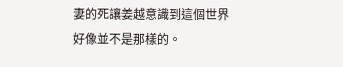妻的死讓姜越意識到這個世界好像並不是那樣的。